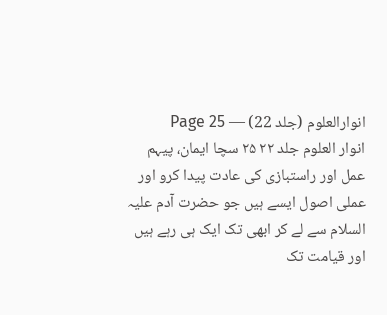انوارالعلوم (جلد 22) — Page 25
انوار العلوم جلد ۲۲ ۲۵ سچا ایمان، پیہم عمل اور راستبازی کی عادت پیدا کرو اور عملی اصول ایسے ہیں جو حضرت آدم علیہ السلام سے لے کر ابھی تک ایک ہی رہے ہیں اور قیامت تک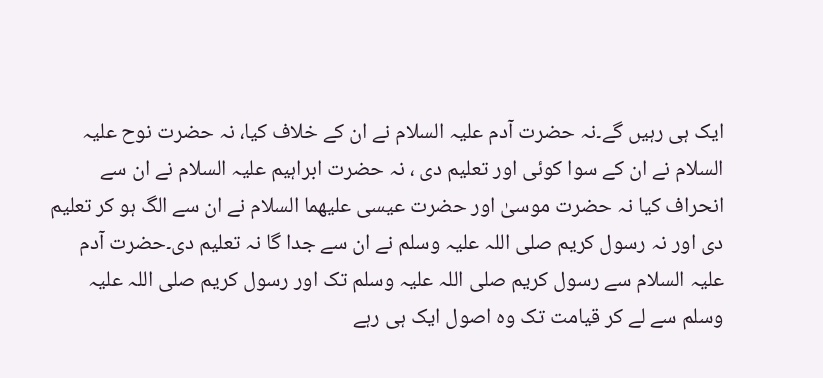ایک ہی رہیں گے۔نہ حضرت آدم علیہ السلام نے ان کے خلاف کیا، نہ حضرت نوح علیہ السلام نے ان کے سوا کوئی اور تعلیم دی ، نہ حضرت ابراہیم علیہ السلام نے ان سے انحراف کیا نہ حضرت موسیٰ اور حضرت عیسی علیھما السلام نے ان سے الگ ہو کر تعلیم دی اور نہ رسول کریم صلی اللہ علیہ وسلم نے ان سے جدا گا نہ تعلیم دی۔حضرت آدم علیہ السلام سے رسول کریم صلی اللہ علیہ وسلم تک اور رسول کریم صلی اللہ علیہ وسلم سے لے کر قیامت تک وہ اصول ایک ہی رہے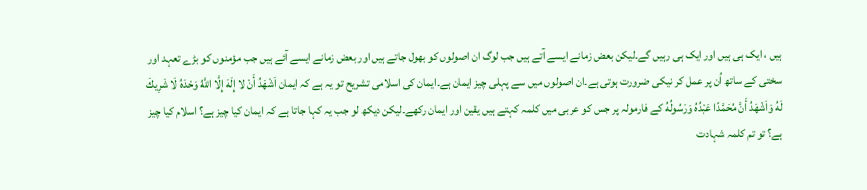ہیں ، ایک ہی ہیں اور ایک ہی رہیں گے۔لیکن بعض زمانے ایسے آتے ہیں جب لوگ ان اصولوں کو بھول جاتے ہیں اور بعض زمانے ایسے آئے ہیں جب مؤمنوں کو بڑے تعہد اور سختی کے ساتھ اُن پر عمل کر نیکی ضرورت ہوتی ہے۔ان اصولوں میں سے پہلی چیز ایمان ہے۔ایمان کی اسلامی تشریح تو یہ ہے کہ ایمان اَشْهَدُ أَنْ لا إِلَهَ إِلَّا اللَّهُ وَحْدَهُ لَا شَرِيكَ لَهُ وَاَشْهَدُ أَنَّ مُحَمَّدًا عَبْدُهُ وَرَسُولُهُ کے فارمولہ پر جس کو عربی میں کلمہ کہتے ہیں یقین اور ایمان رکھے۔لیکن دیکھ لو جب یہ کہا جاتا ہے کہ ایمان کیا چیز ہے؟ اسلام کیا چیز ہے؟ تو تم کلمہ شہادت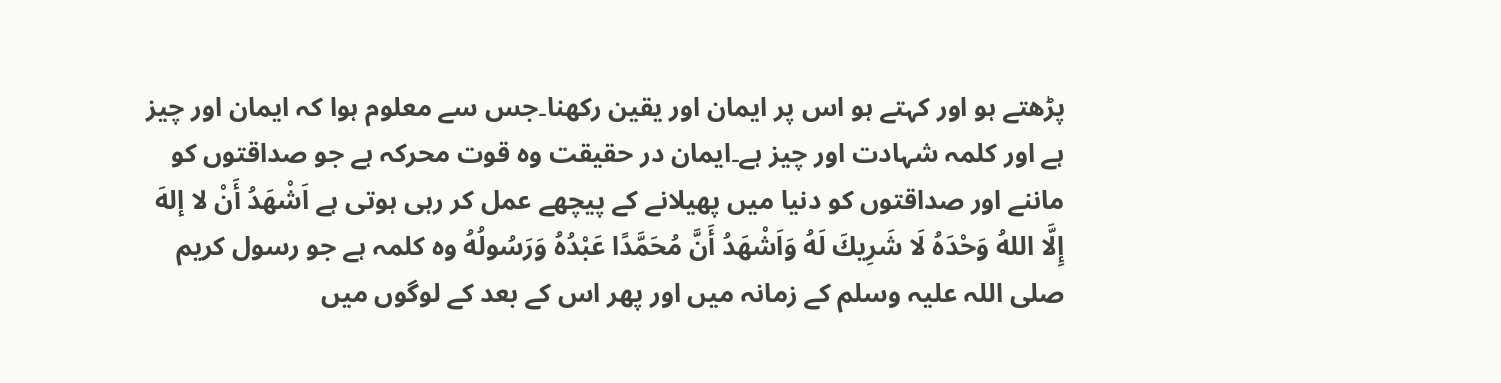پڑھتے ہو اور کہتے ہو اس پر ایمان اور یقین رکھنا۔جس سے معلوم ہوا کہ ایمان اور چیز ہے اور کلمہ شہادت اور چیز ہے۔ایمان در حقیقت وہ قوت محرکہ ہے جو صداقتوں کو ماننے اور صداقتوں کو دنیا میں پھیلانے کے پیچھے عمل کر رہی ہوتی ہے اَشْهَدُ أَنْ لا إلهَ إِلَّا اللهُ وَحْدَهُ لَا شَرِيكَ لَهُ وَاَشْهَدُ أَنَّ مُحَمَّدًا عَبْدُهُ وَرَسُولُهُ وہ کلمہ ہے جو رسول کریم صلی اللہ علیہ وسلم کے زمانہ میں اور پھر اس کے بعد کے لوگوں میں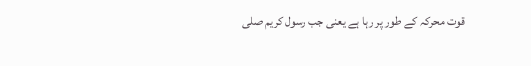قوت محرکہ کے طور پر رہا ہے یعنی جب رسول کریم صلی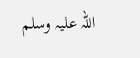اللہ علیہ وسلم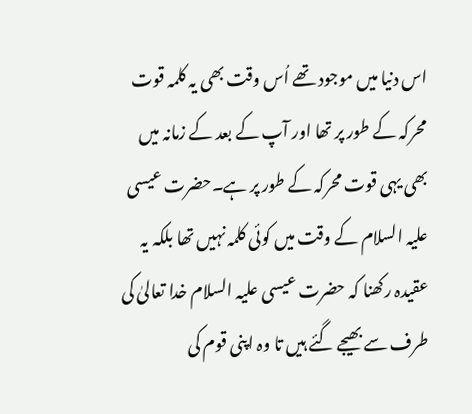اس دنیا میں موجود تھے اُس وقت بھی یہ کلمہ قوت محرکہ کے طور پر تھا اور آپ کے بعد کے زمانہ میں بھی یہی قوت محرکہ کے طور پر ہے۔حضرت عیسی علیہ السلام کے وقت میں کوئی کلمہ نہیں تھا بلکہ یہ عقیدہ رکھنا کہ حضرت عیسی علیہ السلام خدا تعالیٰ کی طرف سے بھیجے گئے ہیں تا وہ اپنی قوم کی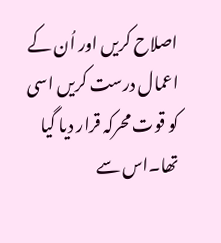اصلاح کریں اور اُن کے اعمال درست کریں اسی کو قوت محرکہ قرار دیا گیا تھا۔اس سے